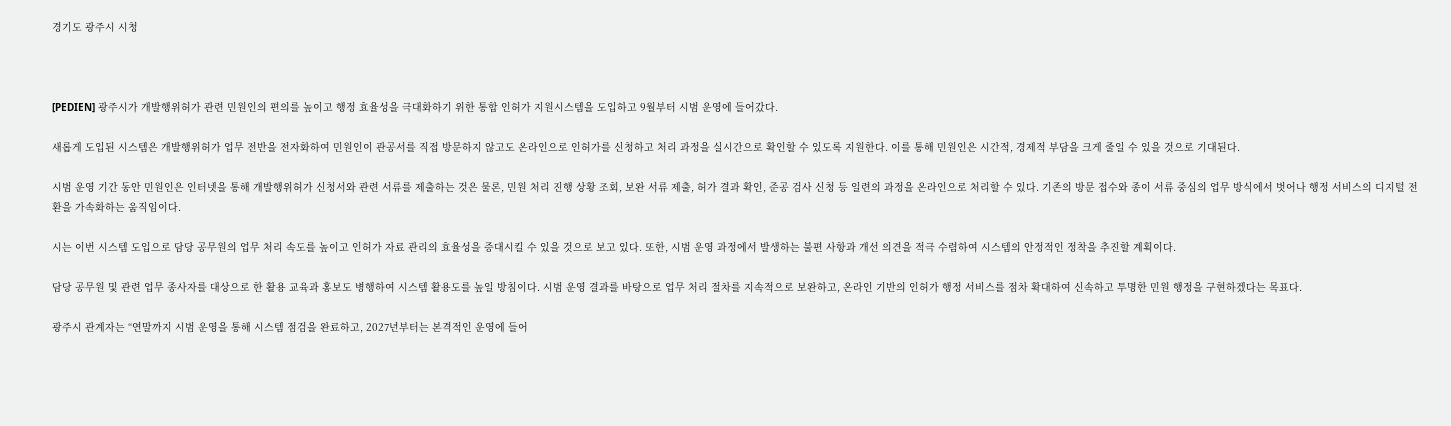경기도 광주시 시청



[PEDIEN] 광주시가 개발행위허가 관련 민원인의 편의를 높이고 행정 효율성을 극대화하기 위한 통합 인허가 지원시스템을 도입하고 9월부터 시범 운영에 들어갔다.

새롭게 도입된 시스템은 개발행위허가 업무 전반을 전자화하여 민원인이 관공서를 직접 방문하지 않고도 온라인으로 인허가를 신청하고 처리 과정을 실시간으로 확인할 수 있도록 지원한다. 이를 통해 민원인은 시간적, 경제적 부담을 크게 줄일 수 있을 것으로 기대된다.

시범 운영 기간 동안 민원인은 인터넷을 통해 개발행위허가 신청서와 관련 서류를 제출하는 것은 물론, 민원 처리 진행 상황 조회, 보완 서류 제출, 허가 결과 확인, 준공 검사 신청 등 일련의 과정을 온라인으로 처리할 수 있다. 기존의 방문 접수와 종이 서류 중심의 업무 방식에서 벗어나 행정 서비스의 디지털 전환을 가속화하는 움직임이다.

시는 이번 시스템 도입으로 담당 공무원의 업무 처리 속도를 높이고 인허가 자료 관리의 효율성을 증대시킬 수 있을 것으로 보고 있다. 또한, 시범 운영 과정에서 발생하는 불편 사항과 개선 의견을 적극 수렴하여 시스템의 안정적인 정착을 추진할 계획이다.

담당 공무원 및 관련 업무 종사자를 대상으로 한 활용 교육과 홍보도 병행하여 시스템 활용도를 높일 방침이다. 시범 운영 결과를 바탕으로 업무 처리 절차를 지속적으로 보완하고, 온라인 기반의 인허가 행정 서비스를 점차 확대하여 신속하고 투명한 민원 행정을 구현하겠다는 목표다.

광주시 관계자는 “연말까지 시범 운영을 통해 시스템 점검을 완료하고, 2027년부터는 본격적인 운영에 들어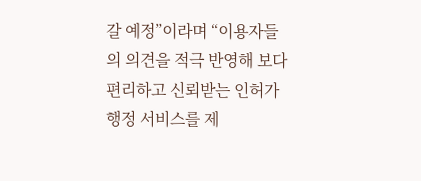갈 예정”이라며 “이용자들의 의견을 적극 반영해 보다 편리하고 신뢰받는 인허가 행정 서비스를 제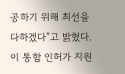공하기 위해 최선을 다하겠다”고 밝혔다. 이 통합 인허가 지원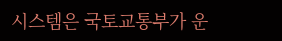시스템은 국토교통부가 운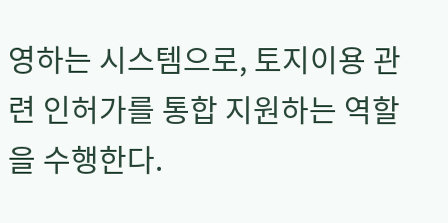영하는 시스템으로, 토지이용 관련 인허가를 통합 지원하는 역할을 수행한다.